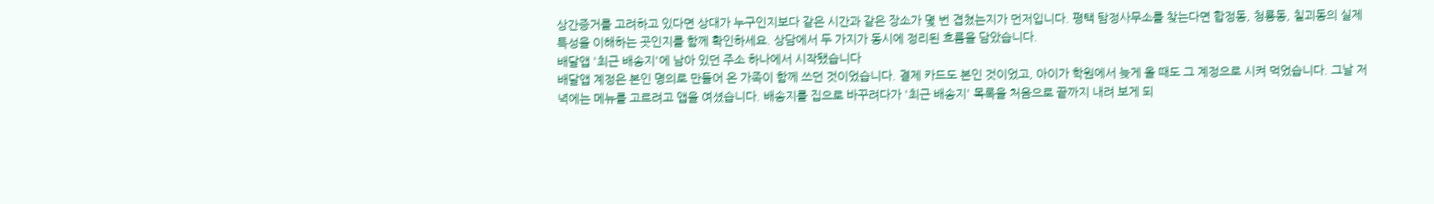상간증거를 고려하고 있다면 상대가 누구인지보다 같은 시간과 같은 장소가 몇 번 겹쳤는지가 먼저입니다. 평택 탐정사무소를 찾는다면 합정동, 청룡동, 칠괴동의 실제 특성을 이해하는 곳인지를 함께 확인하세요. 상담에서 두 가지가 동시에 정리된 흐름을 담았습니다.
배달앱 '최근 배송지'에 남아 있던 주소 하나에서 시작됐습니다
배달앱 계정은 본인 명의로 만들어 온 가족이 함께 쓰던 것이었습니다. 결제 카드도 본인 것이었고, 아이가 학원에서 늦게 올 때도 그 계정으로 시켜 먹었습니다. 그날 저녁에는 메뉴를 고르려고 앱을 여셨습니다. 배송지를 집으로 바꾸려다가 '최근 배송지' 목록을 처음으로 끝까지 내려 보게 되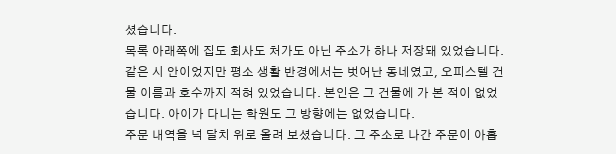셨습니다.
목록 아래쪽에 집도 회사도 처가도 아닌 주소가 하나 저장돼 있었습니다. 같은 시 안이었지만 평소 생활 반경에서는 벗어난 동네였고, 오피스텔 건물 이름과 호수까지 적혀 있었습니다. 본인은 그 건물에 가 본 적이 없었습니다. 아이가 다니는 학원도 그 방향에는 없었습니다.
주문 내역을 넉 달치 위로 올려 보셨습니다. 그 주소로 나간 주문이 아홉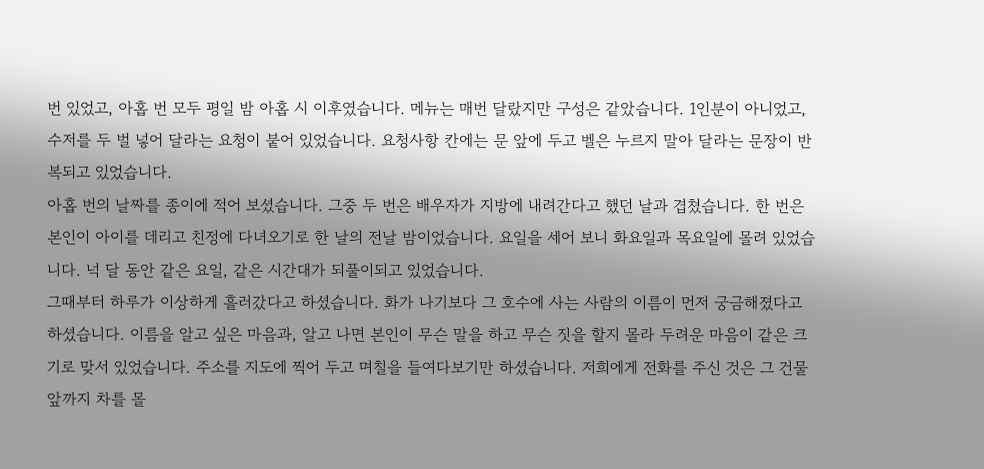번 있었고, 아홉 번 모두 평일 밤 아홉 시 이후였습니다. 메뉴는 매번 달랐지만 구성은 같았습니다. 1인분이 아니었고, 수저를 두 벌 넣어 달라는 요청이 붙어 있었습니다. 요청사항 칸에는 문 앞에 두고 벨은 누르지 말아 달라는 문장이 반복되고 있었습니다.
아홉 번의 날짜를 종이에 적어 보셨습니다. 그중 두 번은 배우자가 지방에 내려간다고 했던 날과 겹쳤습니다. 한 번은 본인이 아이를 데리고 친정에 다녀오기로 한 날의 전날 밤이었습니다. 요일을 세어 보니 화요일과 목요일에 몰려 있었습니다. 넉 달 동안 같은 요일, 같은 시간대가 되풀이되고 있었습니다.
그때부터 하루가 이상하게 흘러갔다고 하셨습니다. 화가 나기보다 그 호수에 사는 사람의 이름이 먼저 궁금해졌다고 하셨습니다. 이름을 알고 싶은 마음과, 알고 나면 본인이 무슨 말을 하고 무슨 짓을 할지 몰라 두려운 마음이 같은 크기로 맞서 있었습니다. 주소를 지도에 찍어 두고 며칠을 들여다보기만 하셨습니다. 저희에게 전화를 주신 것은 그 건물 앞까지 차를 몰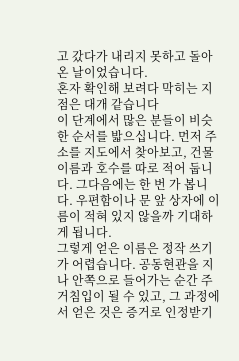고 갔다가 내리지 못하고 돌아온 날이었습니다.
혼자 확인해 보려다 막히는 지점은 대개 같습니다
이 단계에서 많은 분들이 비슷한 순서를 밟으십니다. 먼저 주소를 지도에서 찾아보고, 건물 이름과 호수를 따로 적어 둡니다. 그다음에는 한 번 가 봅니다. 우편함이나 문 앞 상자에 이름이 적혀 있지 않을까 기대하게 됩니다.
그렇게 얻은 이름은 정작 쓰기가 어렵습니다. 공동현관을 지나 안쪽으로 들어가는 순간 주거침입이 될 수 있고, 그 과정에서 얻은 것은 증거로 인정받기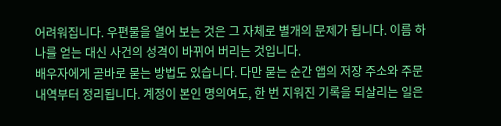어려워집니다. 우편물을 열어 보는 것은 그 자체로 별개의 문제가 됩니다. 이름 하나를 얻는 대신 사건의 성격이 바뀌어 버리는 것입니다.
배우자에게 곧바로 묻는 방법도 있습니다. 다만 묻는 순간 앱의 저장 주소와 주문 내역부터 정리됩니다. 계정이 본인 명의여도, 한 번 지워진 기록을 되살리는 일은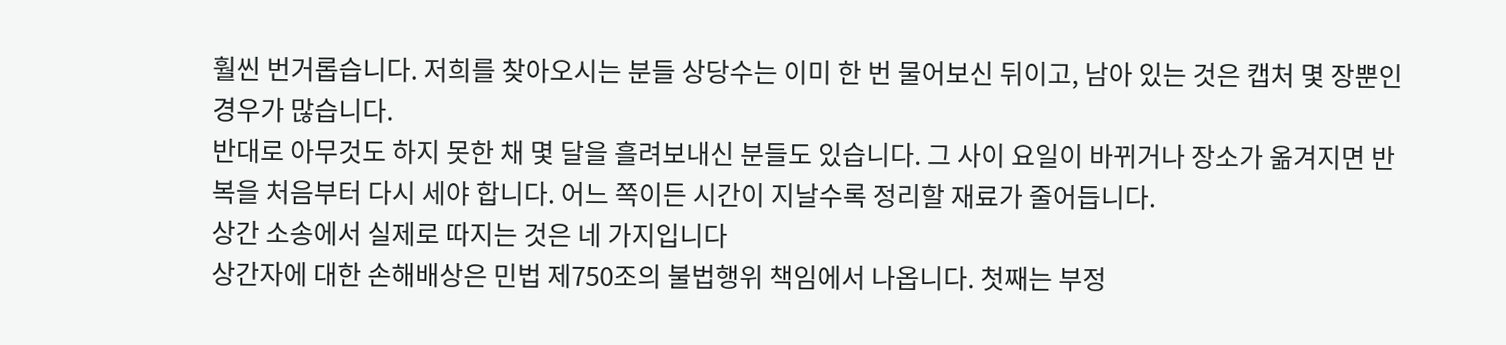훨씬 번거롭습니다. 저희를 찾아오시는 분들 상당수는 이미 한 번 물어보신 뒤이고, 남아 있는 것은 캡처 몇 장뿐인 경우가 많습니다.
반대로 아무것도 하지 못한 채 몇 달을 흘려보내신 분들도 있습니다. 그 사이 요일이 바뀌거나 장소가 옮겨지면 반복을 처음부터 다시 세야 합니다. 어느 쪽이든 시간이 지날수록 정리할 재료가 줄어듭니다.
상간 소송에서 실제로 따지는 것은 네 가지입니다
상간자에 대한 손해배상은 민법 제750조의 불법행위 책임에서 나옵니다. 첫째는 부정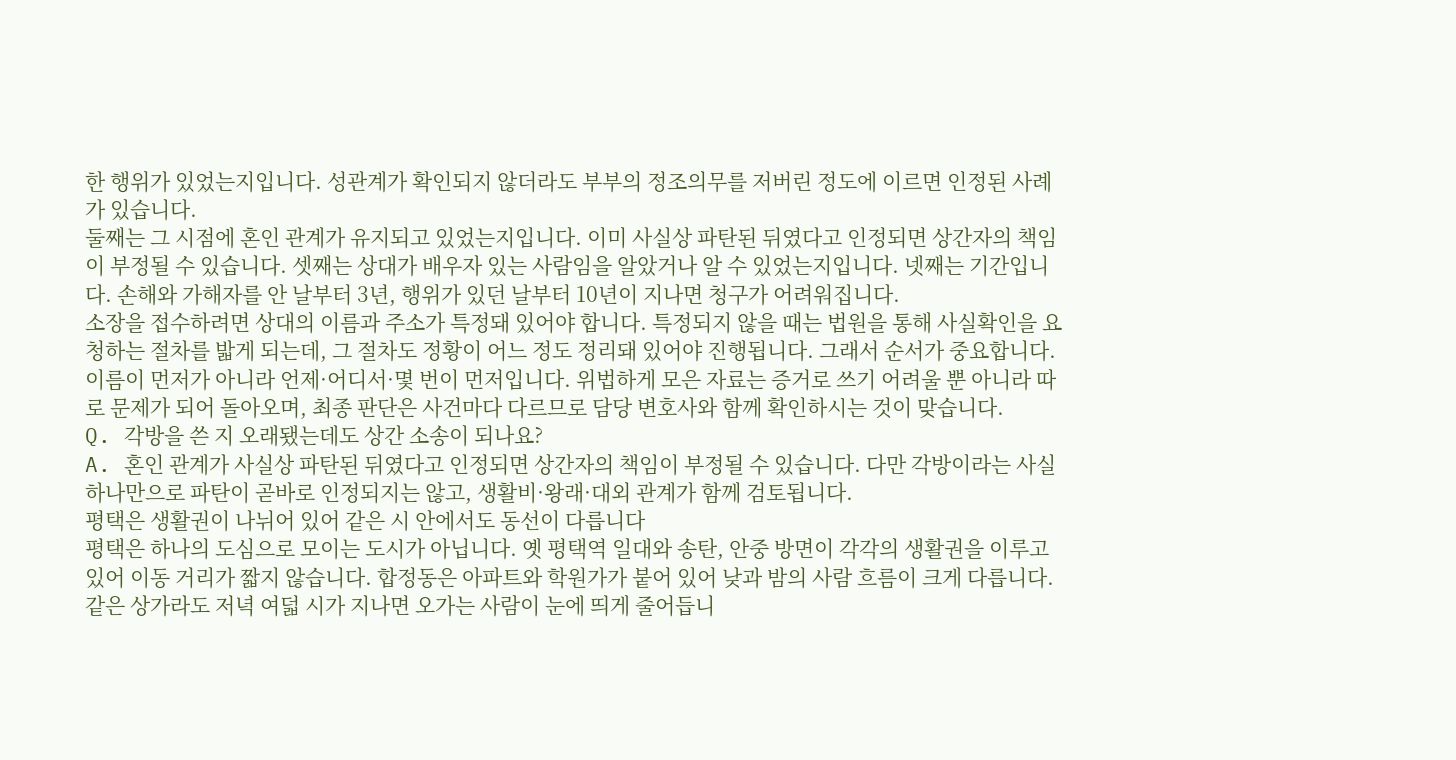한 행위가 있었는지입니다. 성관계가 확인되지 않더라도 부부의 정조의무를 저버린 정도에 이르면 인정된 사례가 있습니다.
둘째는 그 시점에 혼인 관계가 유지되고 있었는지입니다. 이미 사실상 파탄된 뒤였다고 인정되면 상간자의 책임이 부정될 수 있습니다. 셋째는 상대가 배우자 있는 사람임을 알았거나 알 수 있었는지입니다. 넷째는 기간입니다. 손해와 가해자를 안 날부터 3년, 행위가 있던 날부터 10년이 지나면 청구가 어려워집니다.
소장을 접수하려면 상대의 이름과 주소가 특정돼 있어야 합니다. 특정되지 않을 때는 법원을 통해 사실확인을 요청하는 절차를 밟게 되는데, 그 절차도 정황이 어느 정도 정리돼 있어야 진행됩니다. 그래서 순서가 중요합니다. 이름이 먼저가 아니라 언제·어디서·몇 번이 먼저입니다. 위법하게 모은 자료는 증거로 쓰기 어려울 뿐 아니라 따로 문제가 되어 돌아오며, 최종 판단은 사건마다 다르므로 담당 변호사와 함께 확인하시는 것이 맞습니다.
Q. 각방을 쓴 지 오래됐는데도 상간 소송이 되나요?
A. 혼인 관계가 사실상 파탄된 뒤였다고 인정되면 상간자의 책임이 부정될 수 있습니다. 다만 각방이라는 사실 하나만으로 파탄이 곧바로 인정되지는 않고, 생활비·왕래·대외 관계가 함께 검토됩니다.
평택은 생활권이 나뉘어 있어 같은 시 안에서도 동선이 다릅니다
평택은 하나의 도심으로 모이는 도시가 아닙니다. 옛 평택역 일대와 송탄, 안중 방면이 각각의 생활권을 이루고 있어 이동 거리가 짧지 않습니다. 합정동은 아파트와 학원가가 붙어 있어 낮과 밤의 사람 흐름이 크게 다릅니다. 같은 상가라도 저녁 여덟 시가 지나면 오가는 사람이 눈에 띄게 줄어듭니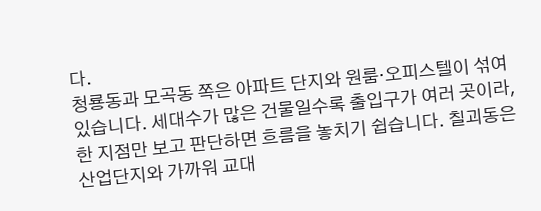다.
청룡동과 모곡동 쪽은 아파트 단지와 원룸·오피스텔이 섞여 있습니다. 세대수가 많은 건물일수록 출입구가 여러 곳이라, 한 지점만 보고 판단하면 흐름을 놓치기 쉽습니다. 칠괴동은 산업단지와 가까워 교대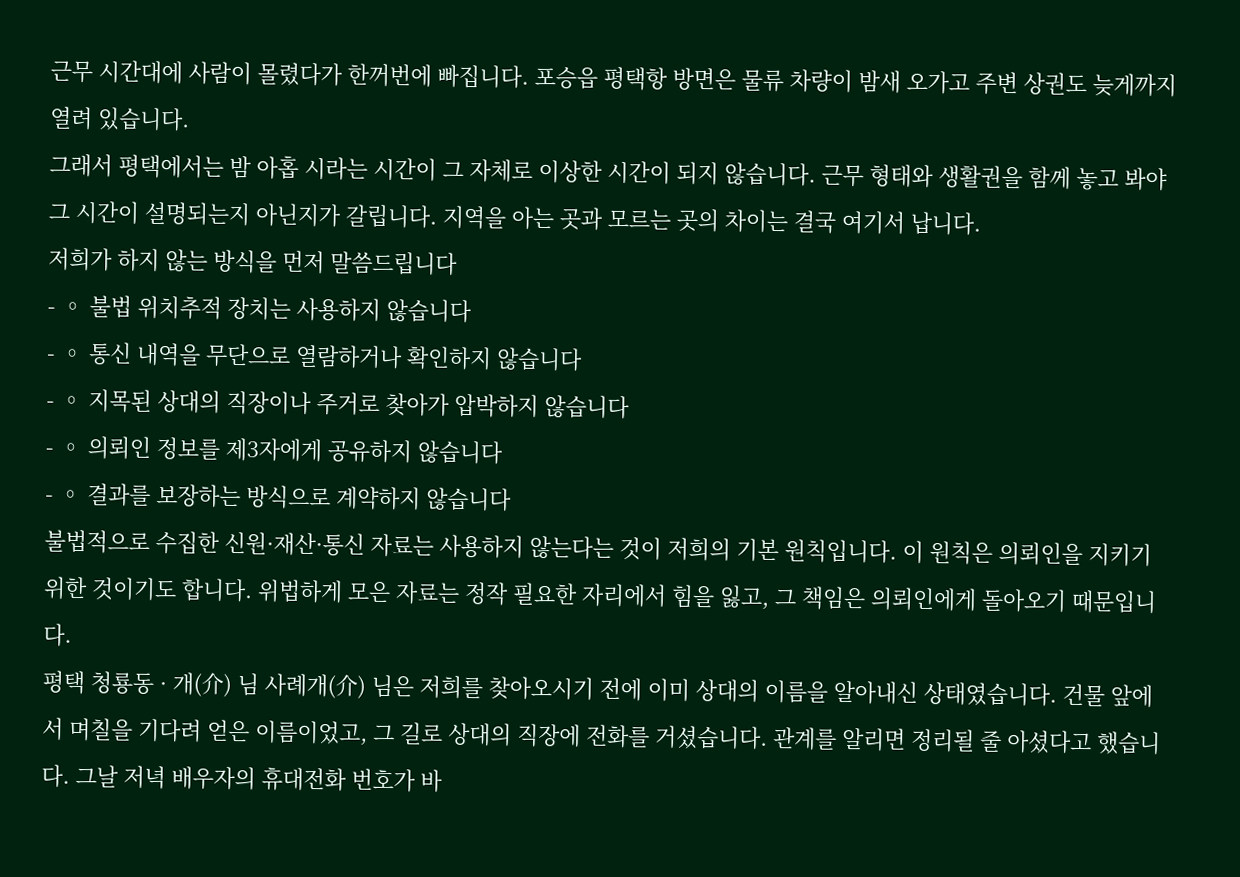근무 시간대에 사람이 몰렸다가 한꺼번에 빠집니다. 포승읍 평택항 방면은 물류 차량이 밤새 오가고 주변 상권도 늦게까지 열려 있습니다.
그래서 평택에서는 밤 아홉 시라는 시간이 그 자체로 이상한 시간이 되지 않습니다. 근무 형태와 생활권을 함께 놓고 봐야 그 시간이 설명되는지 아닌지가 갈립니다. 지역을 아는 곳과 모르는 곳의 차이는 결국 여기서 납니다.
저희가 하지 않는 방식을 먼저 말씀드립니다
- ◦ 불법 위치추적 장치는 사용하지 않습니다
- ◦ 통신 내역을 무단으로 열람하거나 확인하지 않습니다
- ◦ 지목된 상대의 직장이나 주거로 찾아가 압박하지 않습니다
- ◦ 의뢰인 정보를 제3자에게 공유하지 않습니다
- ◦ 결과를 보장하는 방식으로 계약하지 않습니다
불법적으로 수집한 신원·재산·통신 자료는 사용하지 않는다는 것이 저희의 기본 원칙입니다. 이 원칙은 의뢰인을 지키기 위한 것이기도 합니다. 위법하게 모은 자료는 정작 필요한 자리에서 힘을 잃고, 그 책임은 의뢰인에게 돌아오기 때문입니다.
평택 청룡동 · 개(介) 님 사례개(介) 님은 저희를 찾아오시기 전에 이미 상대의 이름을 알아내신 상태였습니다. 건물 앞에서 며칠을 기다려 얻은 이름이었고, 그 길로 상대의 직장에 전화를 거셨습니다. 관계를 알리면 정리될 줄 아셨다고 했습니다. 그날 저녁 배우자의 휴대전화 번호가 바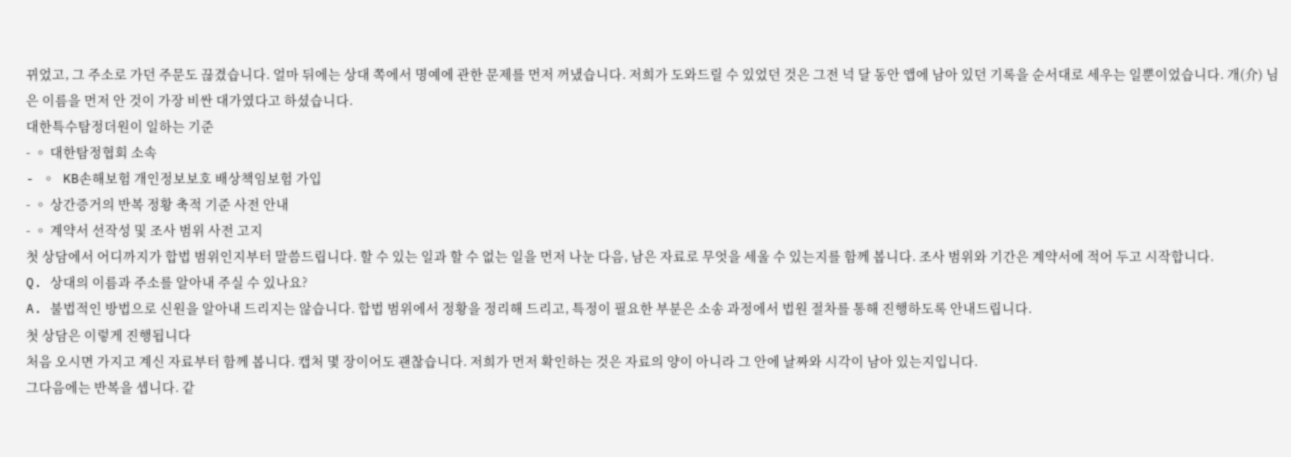뀌었고, 그 주소로 가던 주문도 끊겼습니다. 얼마 뒤에는 상대 쪽에서 명예에 관한 문제를 먼저 꺼냈습니다. 저희가 도와드릴 수 있었던 것은 그전 넉 달 동안 앱에 남아 있던 기록을 순서대로 세우는 일뿐이었습니다. 개(介) 님은 이름을 먼저 안 것이 가장 비싼 대가였다고 하셨습니다.
대한특수탐정더원이 일하는 기준
- ◦ 대한탐정협회 소속
- ◦ KB손해보험 개인정보보호 배상책임보험 가입
- ◦ 상간증거의 반복 정황 축적 기준 사전 안내
- ◦ 계약서 선작성 및 조사 범위 사전 고지
첫 상담에서 어디까지가 합법 범위인지부터 말씀드립니다. 할 수 있는 일과 할 수 없는 일을 먼저 나눈 다음, 남은 자료로 무엇을 세울 수 있는지를 함께 봅니다. 조사 범위와 기간은 계약서에 적어 두고 시작합니다.
Q. 상대의 이름과 주소를 알아내 주실 수 있나요?
A. 불법적인 방법으로 신원을 알아내 드리지는 않습니다. 합법 범위에서 정황을 정리해 드리고, 특정이 필요한 부분은 소송 과정에서 법원 절차를 통해 진행하도록 안내드립니다.
첫 상담은 이렇게 진행됩니다
처음 오시면 가지고 계신 자료부터 함께 봅니다. 캡처 몇 장이어도 괜찮습니다. 저희가 먼저 확인하는 것은 자료의 양이 아니라 그 안에 날짜와 시각이 남아 있는지입니다.
그다음에는 반복을 셉니다. 같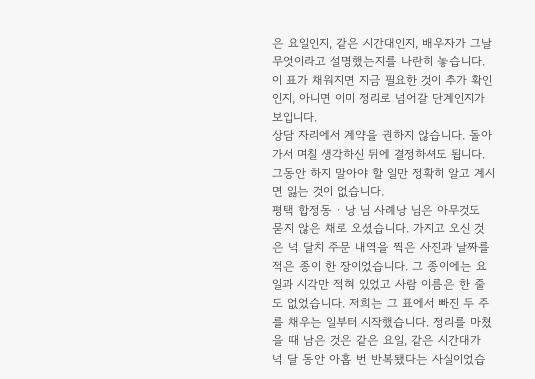은 요일인지, 같은 시간대인지, 배우자가 그날 무엇이라고 설명했는지를 나란히 놓습니다. 이 표가 채워지면 지금 필요한 것이 추가 확인인지, 아니면 이미 정리로 넘어갈 단계인지가 보입니다.
상담 자리에서 계약을 권하지 않습니다. 돌아가서 며칠 생각하신 뒤에 결정하셔도 됩니다. 그동안 하지 말아야 할 일만 정확히 알고 계시면 잃는 것이 없습니다.
평택 합정동 · 낭 님 사례낭 님은 아무것도 묻지 않은 채로 오셨습니다. 가지고 오신 것은 넉 달치 주문 내역을 찍은 사진과 날짜를 적은 종이 한 장이었습니다. 그 종이에는 요일과 시각만 적혀 있었고 사람 이름은 한 줄도 없었습니다. 저희는 그 표에서 빠진 두 주를 채우는 일부터 시작했습니다. 정리를 마쳤을 때 남은 것은 같은 요일, 같은 시간대가 넉 달 동안 아홉 번 반복됐다는 사실이었습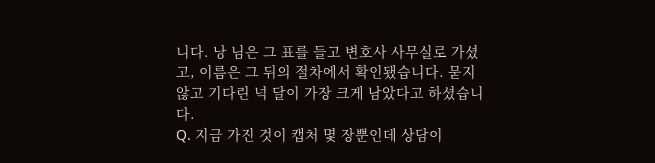니다. 낭 님은 그 표를 들고 변호사 사무실로 가셨고, 이름은 그 뒤의 절차에서 확인됐습니다. 묻지 않고 기다린 넉 달이 가장 크게 남았다고 하셨습니다.
Q. 지금 가진 것이 캡처 몇 장뿐인데 상담이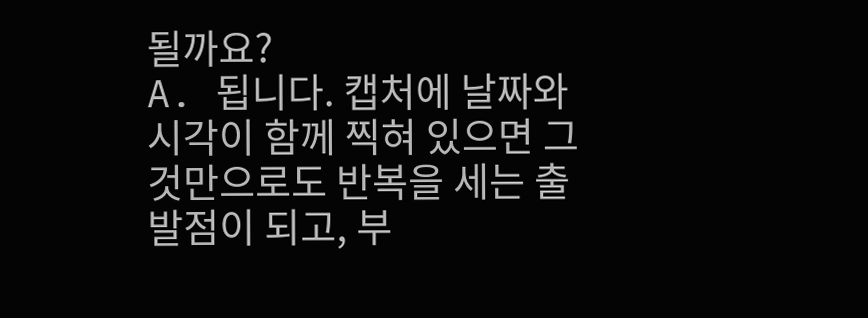될까요?
A. 됩니다. 캡처에 날짜와 시각이 함께 찍혀 있으면 그것만으로도 반복을 세는 출발점이 되고, 부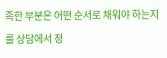족한 부분은 어떤 순서로 채워야 하는지를 상담에서 정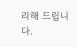리해 드립니다.